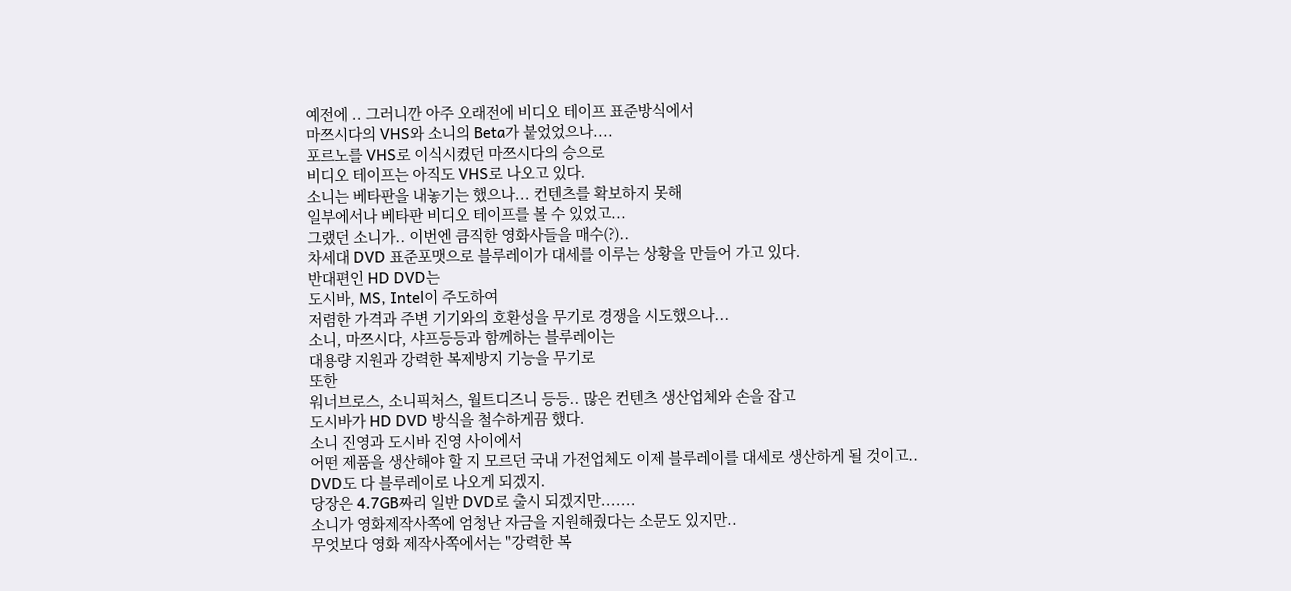예전에 .. 그러니깐 아주 오래전에 비디오 테이프 표준방식에서
마쯔시다의 VHS와 소니의 Beta가 붙었었으나....
포르노를 VHS로 이식시켰던 마쯔시다의 승으로
비디오 테이프는 아직도 VHS로 나오고 있다.
소니는 베타판을 내놓기는 했으나... 컨텐츠를 확보하지 못해
일부에서나 베타판 비디오 테이프를 볼 수 있었고...
그랬던 소니가.. 이번엔 큼직한 영화사들을 매수(?)..
차세대 DVD 표준포맷으로 블루레이가 대세를 이루는 상황을 만들어 가고 있다.
반대편인 HD DVD는
도시바, MS, Intel이 주도하여
저렴한 가격과 주변 기기와의 호환성을 무기로 경쟁을 시도했으나...
소니, 마쯔시다, 샤프등등과 함께하는 블루레이는
대용량 지원과 강력한 복제방지 기능을 무기로
또한
워너브로스, 소니픽처스, 월트디즈니 등등.. 많은 컨텐츠 생산업체와 손을 잡고
도시바가 HD DVD 방식을 철수하게끔 했다.
소니 진영과 도시바 진영 사이에서
어떤 제품을 생산해야 할 지 모르던 국내 가전업체도 이제 블루레이를 대세로 생산하게 될 것이고..
DVD도 다 블루레이로 나오게 되겠지.
당장은 4.7GB짜리 일반 DVD로 출시 되겠지만.......
소니가 영화제작사쪽에 엄청난 자금을 지원해줬다는 소문도 있지만..
무엇보다 영화 제작사쪽에서는 "강력한 복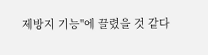제방지 기능"에 끌렸을 것 같다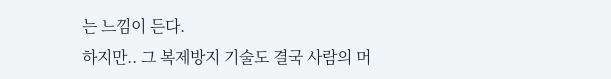는 느낌이 든다.
하지만.. 그 복제방지 기술도 결국 사람의 머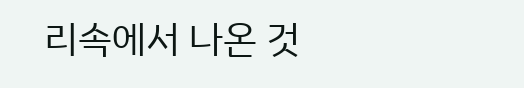리속에서 나온 것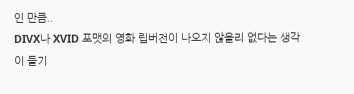인 만큼..
DIVX나 XVID 포맷의 영화 립버전이 나오지 않을리 없다는 생각이 들기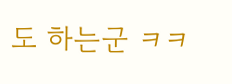도 하는군 ㅋㅋ